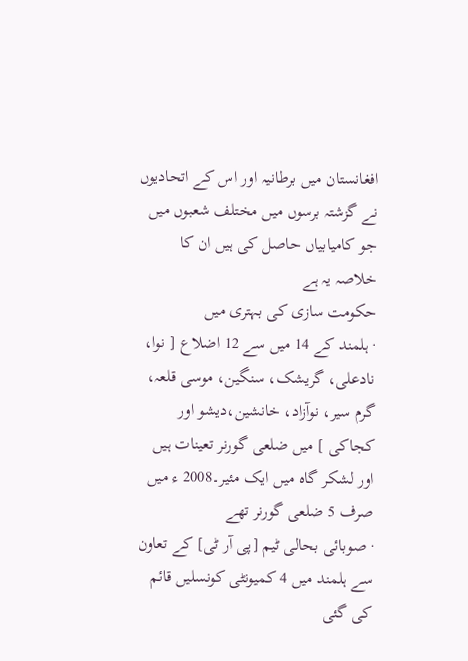افغانستان میں برطانیہ اور اس کے اتحادیوں نے گزشتہ برسوں میں مختلف شعبوں میں جو کامیابیاں حاصل کی ہیں ان کا خلاصہ یہ ہے
حکومت سازی کی بہتری میں
· ہلمند کے 14 میں سے 12 اضلاع [ نوا، نادعلی، گریشک، سنگین، موسی قلعہ، گرم سیر، نوآزاد، خانشین،دیشو اور کجاکی ] میں ضلعی گورنر تعینات ہیں اور لشکر گاہ میں ایک مئیر۔2008 ء میں صرف 5 ضلعی گورنر تھے
· صوبائی بحالی ٹیم [پی آر ٹی] کے تعاون سے ہلمند میں 4 کمیونٹی کونسلیں قائم کی گئی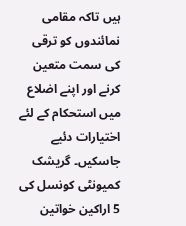ہیں تاکہ مقامی نمائندوں کو ترقی کی سمت متعین کرنے اور اپنے اضلاع میں استحکام کے لئے اختیارات دئیے جاسکیں۔ گریشک کمیونٹی کونسل کی 5 اراکین خواتین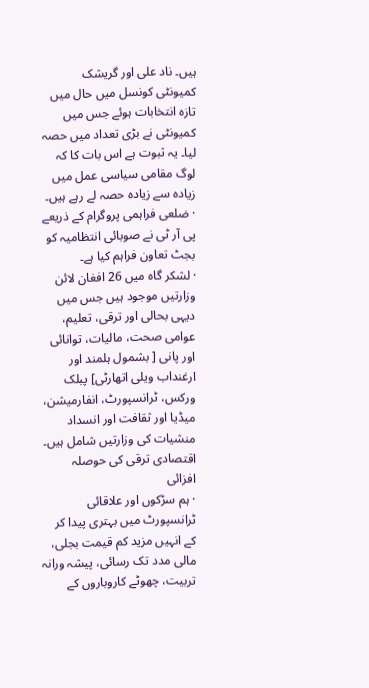ہیں۔ ناد علی اور گریشک کمیونٹی کونسل میں حال میں تازہ انتخابات ہوئے جس میں کمیونٹی نے بڑی تعداد میں حصہ لیا۔ یہ ثبوت ہے اس بات کا کہ لوگ مقامی سیاسی عمل میں زیادہ سے زیادہ حصہ لے رہے ہیں۔
· ضلعی فراہمی پروگرام کے ذریعے پی آر ٹی نے صوبائی انتظامیہ کو بجٹ تعاون فراہم کیا ہے۔
· لشکر گاہ میں 26 افغان لائن وزارتیں موجود ہیں جس میں دیہی بحالی اور ترقی، تعلیم، عوامی صحت، مالیات، توانائی اور پانی [ بشمول ہلمند اور ارغنداب ویلی اتھارٹی] پبلک ورکس، ٹرانسپورٹ، انفارمیشن، میڈیا اور ثقافت اور انسداد منشیات کی وزارتیں شامل ہیں۔
اقتصادی ترقی کی حوصلہ افزائی
· ہم سڑکوں اور علاقائی ٹرانسپورٹ میں بہتری پیدا کر کے انہیں مزید کم قیمت بجلی، مالی مدد تک رسائی، پیشہ ورانہ تربیت، چھوٹے کاروباروں کے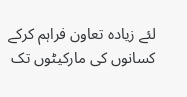لئے زیادہ تعاون فراہم کرکے کسانوں کی مارکیٹوں تک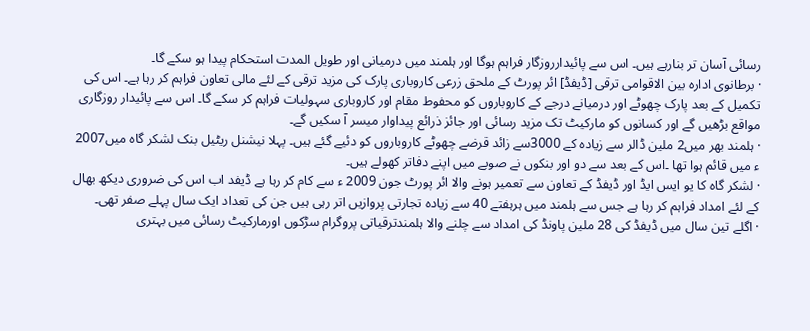رسائی آسان تر بنارہے ہیں۔ اس سے پائیدارروزگار فراہم ہوگا اور ہلمند میں درمیانی اور طویل المدت استحکام پیدا ہو سکے گا۔
· برطانوی ادارہ بین الاقوامی ترقی [ڈیفڈ] ائر پورٹ کے ملحق زرعی کاروباری پارک کی مزید ترقی کے لئے مالی تعاون فراہم کر رہا ہے۔ اس کی تکمیل کے بعد پارک چھوٹے اور درمیانے درجے کے کاروباروں کو محفوط مقام اور کاروباری سہولیات فراہم کر سکے گا۔ اس سے پائیدار روزگاری مواقع بڑھیں گے اور کسانوں کو مارکیٹ تک مزید رسائی اور جائز ذرائع پیداوار میسر آ سکیں گے۔
· ہلمند بھر میں2 ملین ڈالر سے زیادہ کے 3000سے زائد قرضے چھوٹے کاروباروں کو دئیے گئے ہیں۔ پہلا نیشنل ریٹیل بنک لشکر گاہ میں2007 ء میں قائم ہوا تھا ۔اس کے بعد سے دو اور بنکوں نے صوبے میں اپنے دفاتر کھولے ہیں۔
· لشکر گاہ کا یو ایس ایڈ اور ڈیفڈ کے تعاون سے تعمیر ہونے والا ائر پورٹ جون 2009 ء سے کام کر رہا ہے ڈیفد اب اس کی ضروری دیکھ بھال کے لئے امداد فراہم کر رہا ہے جس سے ہلمند میں ہرہفتے 40 سے زیادہ تجارتی پروازیں اتر رہی ہیں جن کی تعداد ایک سال پہلے صفر تھی۔
· اگلے تین سال میں ڈیفڈ کی 28 ملین پاونڈ کی امداد سے چلنے والا ہلمندترقیاتی پروگرام سڑکوں اورمارکیٹ رسائی میں بہتری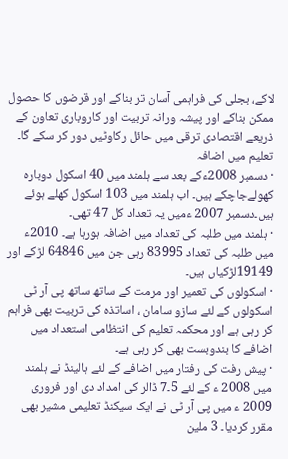لاکے، بجلی کی فراہمی آسان تر بناکے اور قرضوں کا حصول ممکن بناکے اور پیشہ ورانہ تربیت اور کاروباری تعاون کے ذریعے اقتصادی ترقی میں حائل رکاوٹیں دور کر سکے گا۔
تعلیم میں اضافہ
· دسمبر 2008ءکے بعد سے ہلمند میں 40 اسکول دوبارہ کھولےجاچکے ہیں۔ اب ہلمند میں 103 اسکول کھلے ہوئے ہیں۔دسمبر 2007 ءمیں یہ تعداد کل 47 تھی۔
· ہلمند میں طلبہ کی تعداد میں اضافہ ہورہا ہے۔ 2010ء میں طلبہ کی تعداد 83995 رہی جن میں 64846 لڑکے اور 19149لڑکیاں ہیں۔
· اسکولوں کی تعمیر اور مرمت کے ساتھ ساتھ پی آر ٹی اسکولوں کے لئے سازو سامان ، اساتذہ کی تربیت بھی فراہم کر رہی ہے اور محکمہ تعلیم کی انتظامی استعداد میں اضافے کا بندوبست بھی کر رہی ہے۔
· پیش رفت کی رفتار میں اضافے کے لئے ہالینڈ نے ہلمند میں 2008 ء کے لئے 5۔7 ڈالر کی امداد دی اور فروری 2009 ء میں پی آر ٹی نے ایک سیکنڈ تعلیمی مشیر بھی مقرر کردیا۔ 3 ملین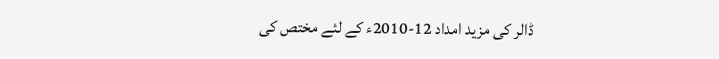ڈالر کی مزید امداد 12-2010ء کے لئے مختص کی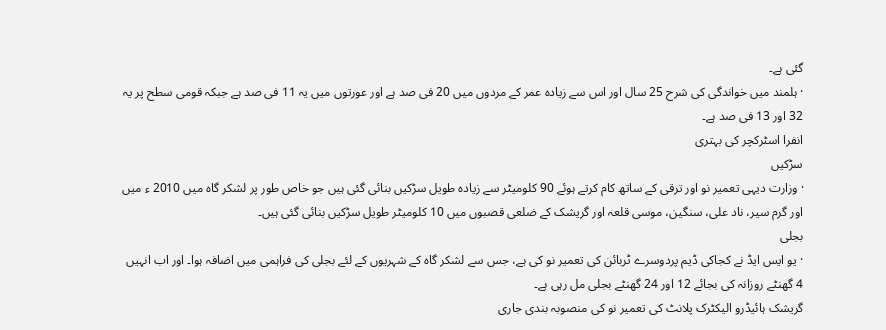گئی ہے۔
· ہلمند میں خواندگی کی شرح 25 سال اور اس سے زیادہ عمر کے مردوں میں 20 فی صد ہے اور عورتوں میں یہ 11 فی صد ہے جبکہ قومی سطح پر یہ 32 اور 13 فی صد ہے۔
انفرا اسٹرکچر کی بہتری
سڑکیں
· وزارت دیہی تعمیر نو اور ترقی کے ساتھ کام کرتے ہوئے 90 کلومیٹر سے زیادہ طویل سڑکیں بنائی گئی ہیں جو خاص طور پر لشکر گاہ میں 2010 ء میں اور گرم سیر، ناد علی، سنگین، موسی قلعہ اور گریشک کے ضلعی قصبوں میں 10 کلومیٹر طویل سڑکیں بنائی گئی ہیں۔
بجلی
· یو ایس ایڈ نے کجاکی ڈیم پردوسرے ٹربائن کی تعمیر نو کی ہے، جس سے لشکر گاہ کے شہریوں کے لئے بجلی کی فراہمی میں اضافہ ہوا۔ اور اب انہیں 4 گھنٹے روزانہ کی بجائے 12 اور 24 گھنٹے بجلی مل رہی ہے۔
گریشک ہائیڈرو الیکٹرک پلانٹ کی تعمیر نو کی منصوبہ بندی جاری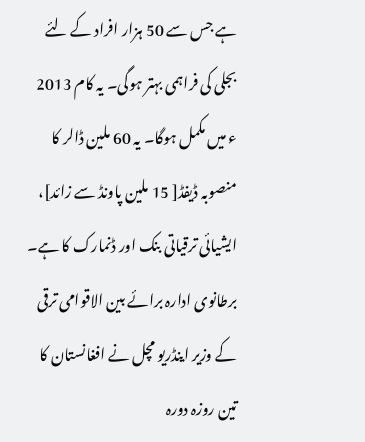ہے جس سے 50 ہزار افراد کے لئے بجلی کی فراہمی بہتر ہوگی۔ یہ کام 2013 ء میں مکمل ہوگا۔ یہ 60 ملین ڈالر کا منصوبہ ڈیفڈ[ 15 ملین پاونڈ سے زائد]، ایشیائی ترقیاتی بنک اور ڈنمارک کا ہے۔
برطانوی ادارہ برائے بین الاقوامی ترقی کے وزیر اینڈریو مچل نے افغانستان کا تین روزہ دورہ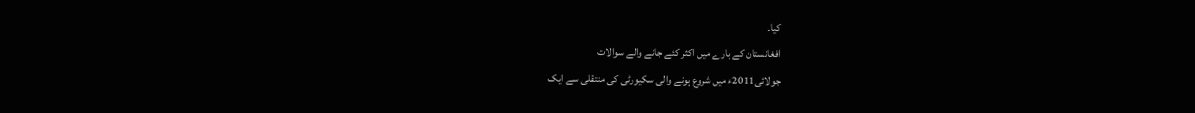کیا۔
افغانستان کے بارے میں اکثر کئے جانے والے سوالات
جولائی2011ء میں شروع ہونے والی سکیورٹی کی منتقلی سے ایک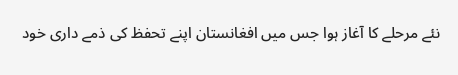نئے مرحلے کا آغاز ہوا جس میں افغانستان اپنے تحفظ کی ذمے داری خود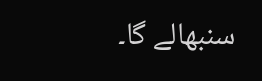سنبھالے گا۔